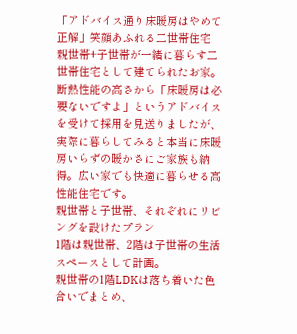「アドバイス通り床暖房はやめて正解」笑顔あふれる二世帯住宅
親世帯+子世帯が一緒に暮らす二世帯住宅として建てられたお家。
断熱性能の高さから「床暖房は必要ないですよ」というアドバイスを受けて採用を見送りましたが、
実際に暮らしてみると本当に床暖房いらずの暖かさにご家族も納得。広い家でも快適に暮らせる高性能住宅です。
親世帯と子世帯、それぞれにリビングを設けたプラン
1階は親世帯、2階は子世帯の生活スペースとして計画。
親世帯の1階LDKは落ち着いた色合いでまとめ、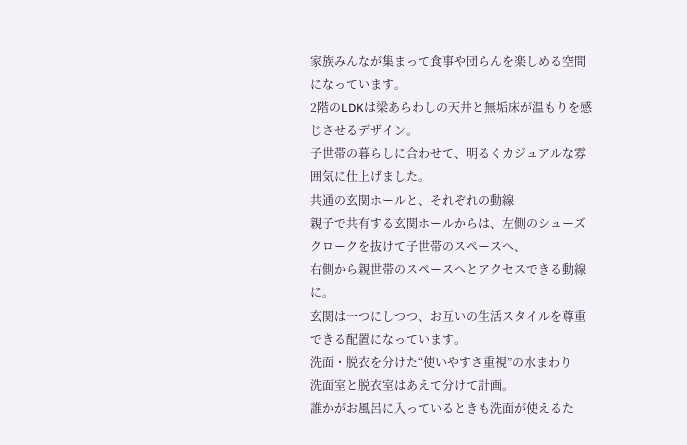家族みんなが集まって食事や団らんを楽しめる空間になっています。
2階のLDKは梁あらわしの天井と無垢床が温もりを感じさせるデザイン。
子世帯の暮らしに合わせて、明るくカジュアルな雰囲気に仕上げました。
共通の玄関ホールと、それぞれの動線
親子で共有する玄関ホールからは、左側のシューズクロークを抜けて子世帯のスペースへ、
右側から親世帯のスペースへとアクセスできる動線に。
玄関は一つにしつつ、お互いの生活スタイルを尊重できる配置になっています。
洗面・脱衣を分けた“使いやすさ重視”の水まわり
洗面室と脱衣室はあえて分けて計画。
誰かがお風呂に入っているときも洗面が使えるた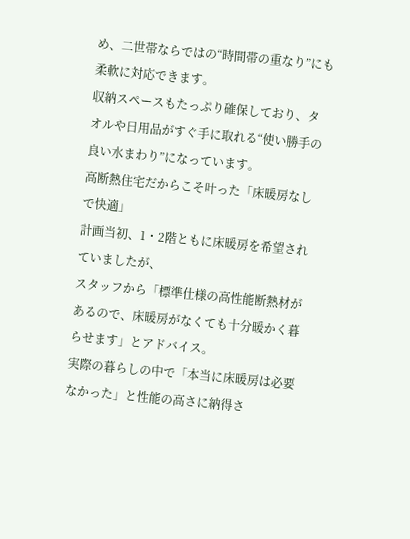め、二世帯ならではの“時間帯の重なり”にも柔軟に対応できます。
収納スペースもたっぷり確保しており、タオルや日用品がすぐ手に取れる“使い勝手の良い水まわり”になっています。
高断熱住宅だからこそ叶った「床暖房なしで快適」
計画当初、1・2階ともに床暖房を希望されていましたが、
スタッフから「標準仕様の高性能断熱材があるので、床暖房がなくても十分暖かく暮らせます」とアドバイス。
実際の暮らしの中で「本当に床暖房は必要なかった」と性能の高さに納得さ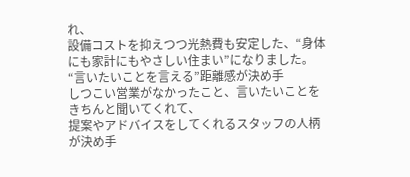れ、
設備コストを抑えつつ光熱費も安定した、“身体にも家計にもやさしい住まい”になりました。
“言いたいことを言える”距離感が決め手
しつこい営業がなかったこと、言いたいことをきちんと聞いてくれて、
提案やアドバイスをしてくれるスタッフの人柄が決め手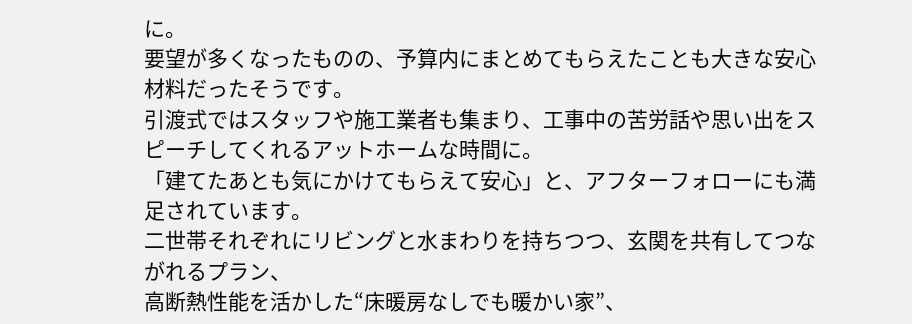に。
要望が多くなったものの、予算内にまとめてもらえたことも大きな安心材料だったそうです。
引渡式ではスタッフや施工業者も集まり、工事中の苦労話や思い出をスピーチしてくれるアットホームな時間に。
「建てたあとも気にかけてもらえて安心」と、アフターフォローにも満足されています。
二世帯それぞれにリビングと水まわりを持ちつつ、玄関を共有してつながれるプラン、
高断熱性能を活かした“床暖房なしでも暖かい家”、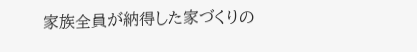家族全員が納得した家づくりの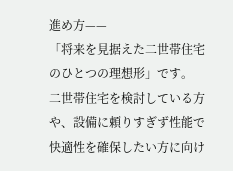進め方——
「将来を見据えた二世帯住宅のひとつの理想形」です。
二世帯住宅を検討している方や、設備に頼りすぎず性能で快適性を確保したい方に向け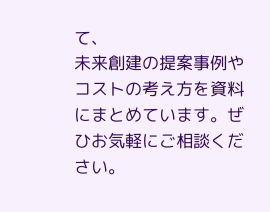て、
未来創建の提案事例やコストの考え方を資料にまとめています。ぜひお気軽にご相談ください。